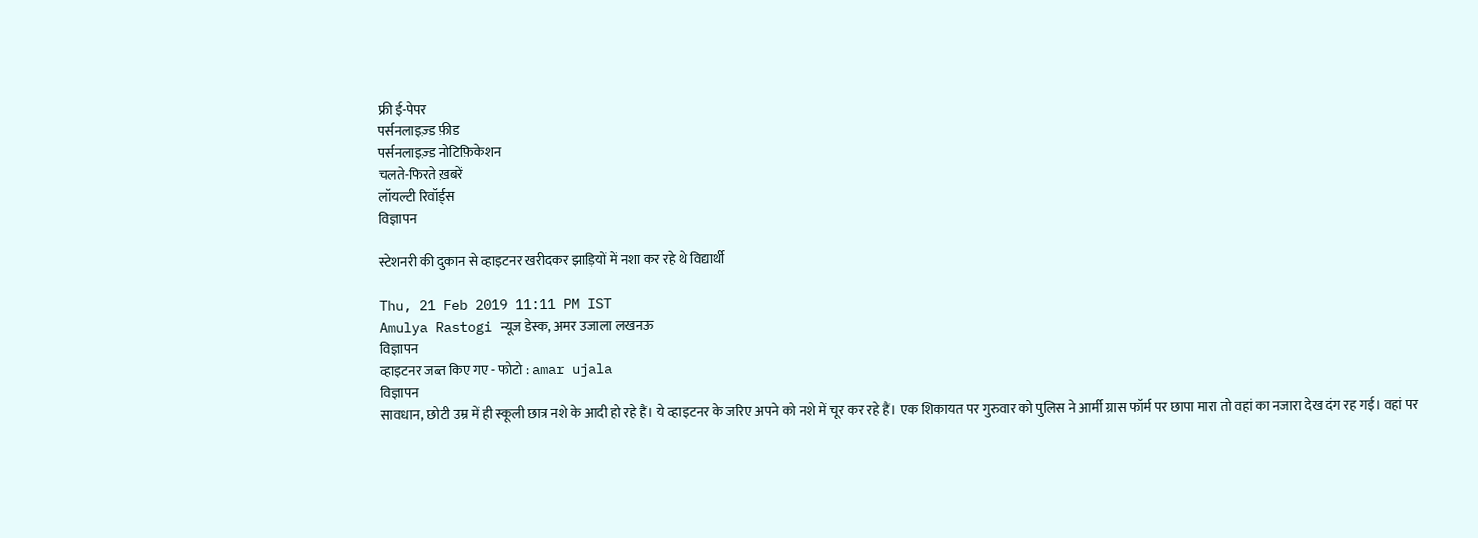फ्री ई-पेपर
पर्सनलाइज़्ड फ़ीड
पर्सनलाइज़्ड नोटिफ़िकेशन
चलते-फिरते ख़बरें
लॉयल्टी रिवॉर्ड्स
विज्ञापन

स्टेशनरी की दुकान से व्हाइटनर खरीदकर झाड़ियों में नशा कर रहे थे विद्यार्थी

Thu, 21 Feb 2019 11:11 PM IST
Amulya Rastogi न्यूज डेस्क, अमर उजाला लखनऊ
विज्ञापन
व्हाइटनर जब्त किए गए - फोटो : amar ujala
विज्ञापन
सावधान, छोटी उम्र में ही स्कूली छात्र नशे के आदी हो रहे हैं। ये व्हाइटनर के जरिए अपने को नशे में चूर कर रहे हैं। एक शिकायत पर गुरुवार को पुलिस ने आर्मी ग्रास फॉर्म पर छापा मारा तो वहां का नजारा देख दंग रह गई। वहां पर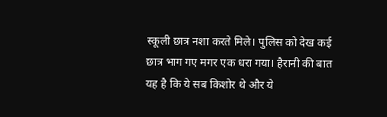स्कूली छात्र नशा करते मिले। पुलिस को देख कई छात्र भाग गए मगर एक धरा गया। हैरानी की बात यह है कि ये सब किशोर थे और ये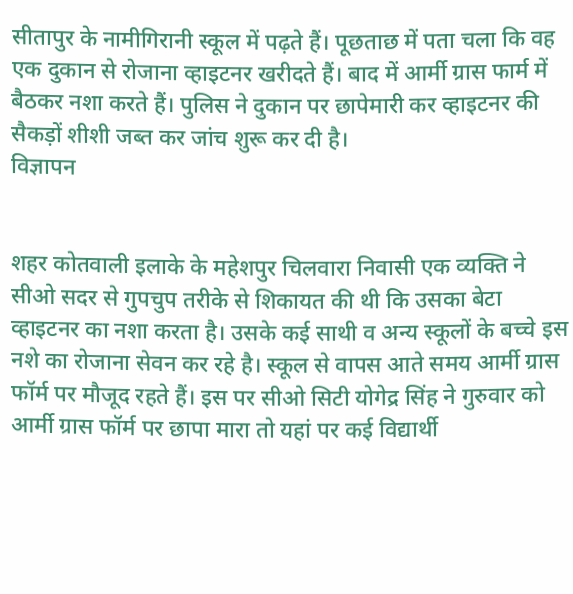सीतापुर के नामीगिरानी स्कूल में पढ़ते हैं। पूछताछ में पता चला कि वह एक दुकान से रोजाना व्हाइटनर खरीदते हैं। बाद में आर्मी ग्रास फार्म में बैठकर नशा करते हैं। पुलिस ने दुकान पर छापेमारी कर व्हाइटनर की सैकड़ों शीशी जब्त कर जांच शुरू कर दी है।
विज्ञापन


शहर कोतवाली इलाके के महेशपुर चिलवारा निवासी एक व्यक्ति ने सीओ सदर से गुपचुप तरीके से शिकायत की थी कि उसका बेटा व्हाइटनर का नशा करता है। उसके कई साथी व अन्य स्कूलों के बच्चे इस नशे का रोजाना सेवन कर रहे है। स्कूल से वापस आते समय आर्मी ग्रास फॉर्म पर मौजूद रहते हैं। इस पर सीओ सिटी योगेद्र सिंह ने गुरुवार को आर्मी ग्रास फॉर्म पर छापा मारा तो यहां पर कई विद्यार्थी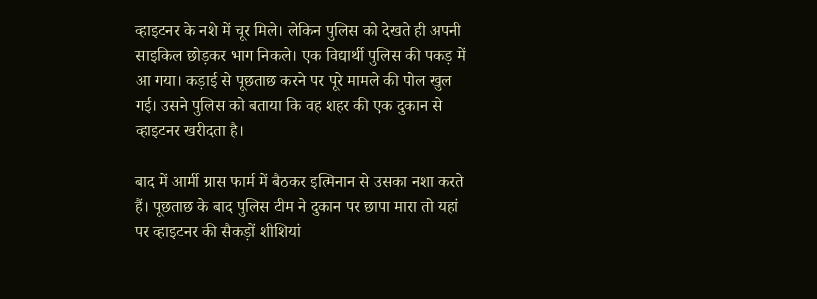व्हाइटनर के नशे में चूर मिले। लेकिन पुलिस को देखते ही अपनी साइकिल छोड़कर भाग निकले। एक विद्यार्थी पुलिस की पकड़ में आ गया। कड़ाई से पूछताछ करने पर पूरे मामले की पोल खुल गई। उसने पुलिस को बताया कि वह शहर की एक दुकान से व्हाइटनर खरीदता है।

बाद में आर्मी ग्रास फार्म में बैठकर इत्मिनान से उसका नशा करते हैं। पूछताछ के बाद पुलिस टीम ने दुकान पर छापा मारा तो यहां पर व्हाइटनर की सैकड़ों शीशियां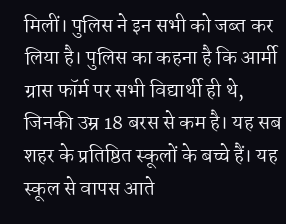मिलीं। पुलिस ने इन सभी को जब्त कर लिया है। पुलिस का कहना है कि आर्मी ग्रास फॉर्म पर सभी विद्यार्थी ही थे, जिनकी उम्र 18 बरस से कम है। यह सब शहर के प्रतिष्ठित स्कूलों के बच्चे हैं। यह स्कूल से वापस आते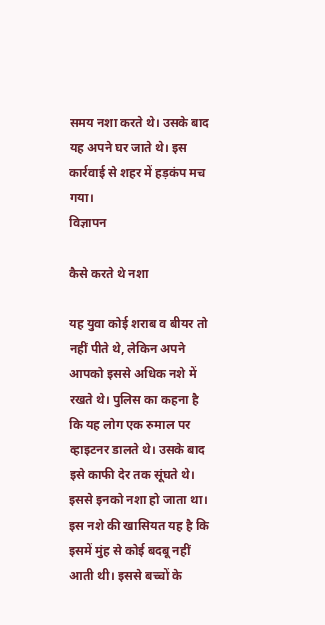समय नशा करते थे। उसके बाद यह अपने घर जाते थे। इस कार्रवाई से शहर में हड़कंप मच गया।
विज्ञापन

कैसे करते थे नशा

यह युवा कोई शराब व बीयर तो नहीं पीते थे, लेकिन अपने आपको इससे अधिक नशे में रखते थे। पुलिस का कहना है कि यह लोग एक रुमाल पर व्हाइटनर डालते थे। उसके बाद इसे काफी देर तक सूंघते थे। इससे इनको नशा हो जाता था। इस नशे की खासियत यह है कि इसमें मुंह से कोई बदबू नहीं आती थी। इससे बच्चों के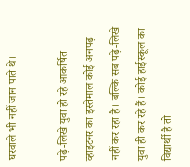घरवाले भी नहीं जान पाते थे।

पढ़े-लिखे युवा हो रहे आकर्षित
व्हाइटनर का इस्तेमाल कोई अनपढ़ नहीं कर रहा है। बल्कि सब पढ़े-लिखे युवा ही कर रहे हैं। कोई हाईस्कूल का विद्यार्थी है तो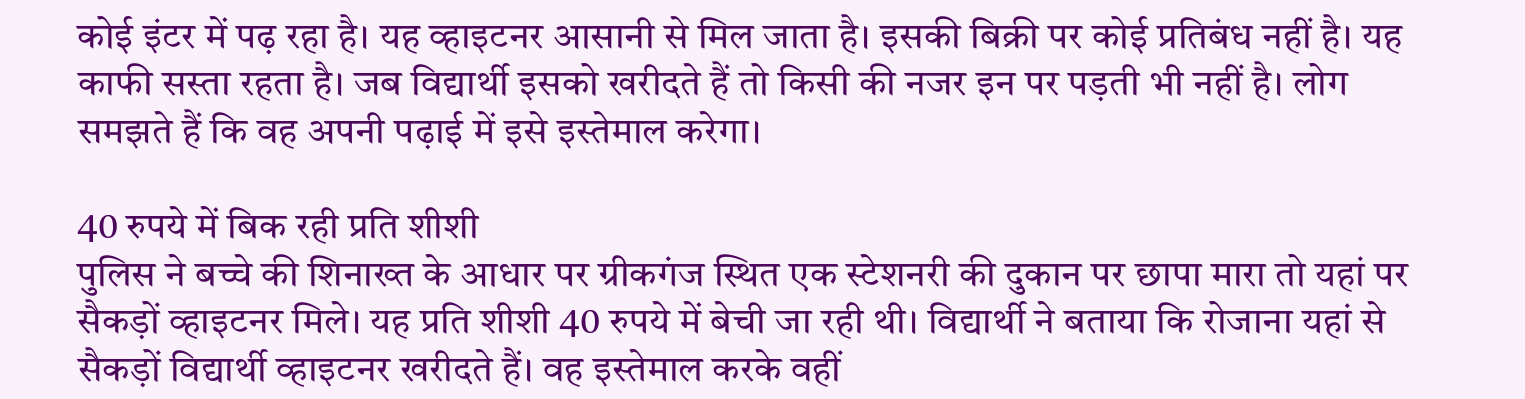कोई इंटर में पढ़ रहा है। यह व्हाइटनर आसानी से मिल जाता है। इसकी बिक्री पर कोई प्रतिबंध नहीं है। यह काफी सस्ता रहता है। जब विद्यार्थी इसको खरीदते हैं तो किसी की नजर इन पर पड़ती भी नहीं है। लोग समझते हैं कि वह अपनी पढ़ाई में इसे इस्तेमाल करेगा।

40 रुपये में बिक रही प्रति शीशी
पुलिस ने बच्चे की शिनाख्त के आधार पर ग्रीकगंज स्थित एक स्टेशनरी की दुकान पर छापा मारा तो यहां पर सैकड़ों व्हाइटनर मिले। यह प्रति शीशी 40 रुपये में बेची जा रही थी। विद्यार्थी ने बताया कि रोजाना यहां से सैकड़ों विद्यार्थी व्हाइटनर खरीदते हैं। वह इस्तेमाल करके वहीं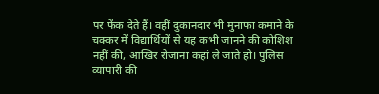पर फेंक देते हैं। वहीं दुकानदार भी मुनाफा कमाने के चक्कर में विद्यार्थियों से यह कभी जानने की कोशिश नहीं की, आखिर रोजाना कहां ले जाते हो। पुलिस व्यापारी की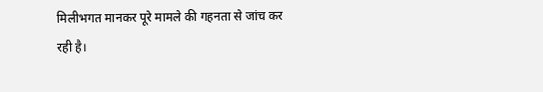मिलीभगत मानकर पूरे मामले की गहनता से जांच कर रही है।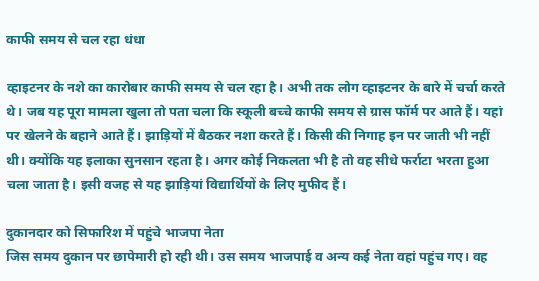काफी समय से चल रहा धंधा

व्हाइटनर के नशे का कारोबार काफी समय से चल रहा है। अभी तक लोग व्हाइटनर के बारे में चर्चा करते थे। जब यह पूरा मामला खुला तो पता चला कि स्कूली बच्चे काफी समय से ग्रास फॉर्म पर आते हैं। यहां पर खेलने के बहाने आते हैं। झाड़ियों में बैठकर नशा करते हैं। किसी की निगाह इन पर जाती भी नहीं थी। क्योंकि यह इलाका सुनसान रहता है। अगर कोई निकलता भी है तो वह सीधे फर्राटा भरता हुआ चला जाता है। इसी वजह से यह झाड़ियां विद्यार्थियों के लिए मुफीद हैं।

दुकानदार को सिफारिश में पहुंचे भाजपा नेता
जिस समय दुकान पर छापेमारी हो रही थी। उस समय भाजपाई व अन्य कई नेता वहां पहुंच गए। वह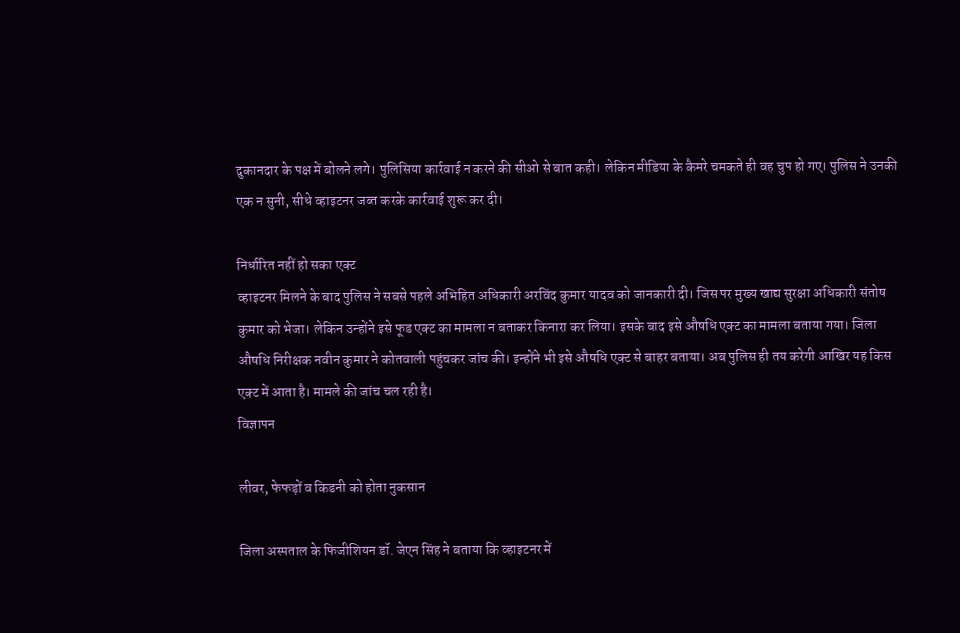दुकानदार के पक्ष में बोलने लगे। पुलिसिया कार्रवाई न करने की सीओ से बात कही। लेकिन मीडिया के कैमरे चमकते ही वह चुप हो गए। पुलिस ने उनकी एक न सुनी, सीधे व्हाइटनर जब्त करके कार्रवाई शुरू कर दी।

निर्धारित नहीं हो सका एक्ट
व्हाइटनर मिलने के बाद पुलिस ने सबसे पहले अभिहित अधिकारी अरविंद कुमार यादव को जानकारी दी। जिस पर मुख्य खाद्य सुरक्षा अधिकारी संतोष कुमार को भेजा। लेकिन उन्होंने इसे फूड एक्ट का मामला न बताकर किनारा कर लिया। इसके बाद इसे औषधि एक्ट का मामला बताया गया। जिला औषधि निरीक्षक नवीन कुमार ने कोतवाली पहुंचकर जांच की। इन्होंने भी इसे औषधि एक्ट से बाहर बताया। अब पुलिस ही तय करेगी आखिर यह किस एक्ट में आता है। मामले की जांच चल रही है।
विज्ञापन

लीवर, फेफड़ों व किडनी को होता नुकसान

जिला अस्पताल के फिजीशियन डॉ. जेएन सिंह ने बताया कि व्हाइटनर में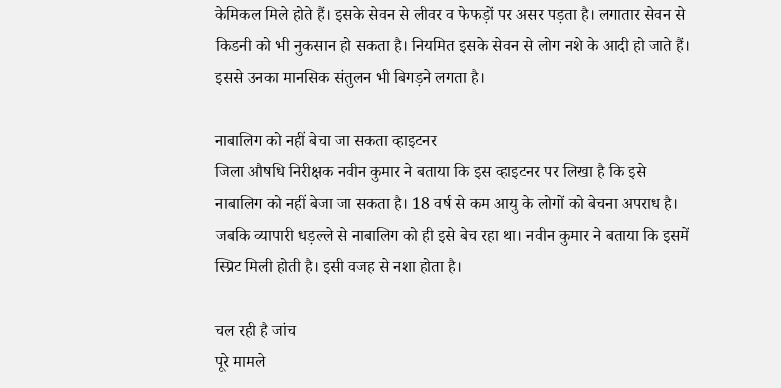केमिकल मिले होते हैं। इसके सेवन से लीवर व फेफड़ों पर असर पड़ता है। लगातार सेवन से किडनी को भी नुकसान हो सकता है। नियमित इसके सेवन से लोग नशे के आदी हो जाते हैं। इससे उनका मानसिक संतुलन भी बिगड़ने लगता है।

नाबालिग को नहीं बेचा जा सकता व्हाइटनर
जिला औषधि निरीक्षक नवीन कुमार ने बताया कि इस व्हाइटनर पर लिखा है कि इसे नाबालिग को नहीं बेजा जा सकता है। 18 वर्ष से कम आयु के लोगों को बेचना अपराध है। जबकि व्यापारी धड़ल्ले से नाबालिग को ही इसे बेच रहा था। नवीन कुमार ने बताया कि इसमें स्प्रिट मिली होती है। इसी वजह से नशा होता है।

चल रही है जांच
पूरे मामले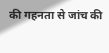की गहनता से जांच की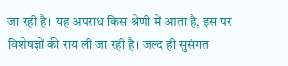जा रही है। यह अपराध किस श्रेणी में आता है, इस पर विशेषज्ञों की राय ली जा रही है। जल्द ही सुसंगत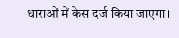धाराओं में केस दर्ज किया जाएगा।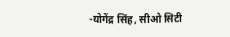-योगेंद्र सिंह, सीओ सिटी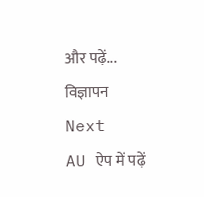और पढ़ें...
विज्ञापन
Next
AU ऐप में पढ़ें